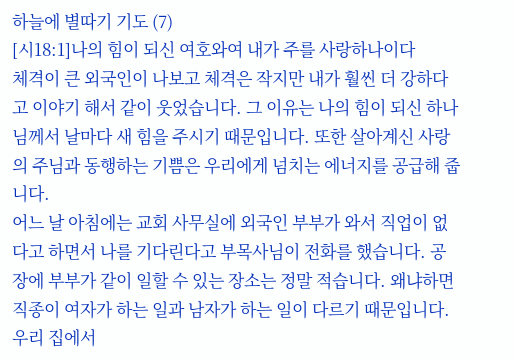하늘에 별따기 기도 (7)
[시18:1]나의 힘이 되신 여호와여 내가 주를 사랑하나이다
체격이 큰 외국인이 나보고 체격은 작지만 내가 훨씬 더 강하다고 이야기 해서 같이 웃었습니다. 그 이유는 나의 힘이 되신 하나님께서 날마다 새 힘을 주시기 때문입니다. 또한 살아계신 사랑의 주님과 동행하는 기쁨은 우리에게 넘치는 에너지를 공급해 줍니다.
어느 날 아침에는 교회 사무실에 외국인 부부가 와서 직업이 없다고 하면서 나를 기다린다고 부목사님이 전화를 했습니다. 공장에 부부가 같이 일할 수 있는 장소는 정말 적습니다. 왜냐하면 직종이 여자가 하는 일과 남자가 하는 일이 다르기 때문입니다.
우리 집에서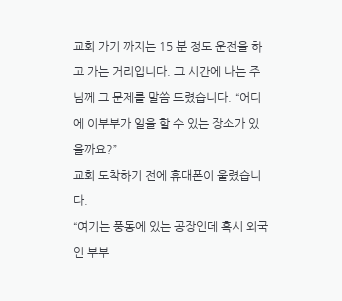교회 가기 까지는 15 분 정도 운전을 하고 가는 거리입니다. 그 시간에 나는 주님께 그 문제를 말씀 드렸습니다. “어디에 이부부가 일을 할 수 있는 장소가 있을까요?”
교회 도착하기 전에 휴대폰이 울렸습니다.
“여기는 풍동에 있는 공장인데 혹시 외국인 부부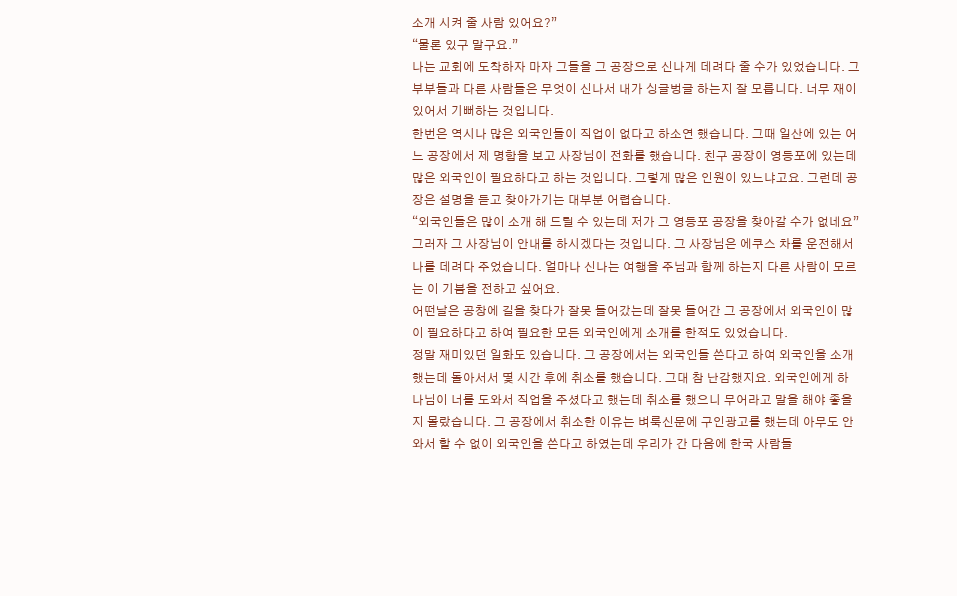소개 시켜 줄 사람 있어요?”
“물론 있구 말구요.”
나는 교회에 도착하자 마자 그들을 그 공장으로 신나게 데려다 줄 수가 있었습니다. 그 부부들과 다른 사람들은 무엇이 신나서 내가 싱글벙글 하는지 잘 모릅니다. 너무 재이 있어서 기뻐하는 것입니다.
한번은 역시나 많은 외국인들이 직업이 없다고 하소연 했습니다. 그때 일산에 있는 어느 공장에서 제 명함을 보고 사장님이 전화를 했습니다. 친구 공장이 영등포에 있는데 많은 외국인이 필요하다고 하는 것입니다. 그렇게 많은 인원이 있느냐고요. 그런데 공장은 설명을 듣고 찾아가기는 대부분 어렵습니다.
“외국인들은 많이 소개 해 드릴 수 있는데 저가 그 영등포 공장을 찾아갈 수가 없네요” 그러자 그 사장님이 안내를 하시겠다는 것입니다. 그 사장님은 에쿠스 차를 운전해서 나를 데려다 주었습니다. 얼마나 신나는 여행을 주님과 함께 하는지 다른 사람이 모르는 이 기븜을 전하고 싶어요.
어떤날은 공창에 길을 찾다가 잘못 들어갔는데 잘못 들어간 그 공장에서 외국인이 많이 필요하다고 하여 필요한 모든 외국인에게 소개를 한적도 있었습니다.
정말 재미있던 일화도 있습니다. 그 공장에서는 외국인들 쓴다고 하여 외국인을 소개했는데 돌아서서 몇 시간 후에 취소를 했습니다. 그대 참 난감했지요. 외국인에게 하나님이 너를 도와서 직업을 주셨다고 했는데 취소를 했으니 무어라고 말을 해야 좋을지 몰랐습니다. 그 공장에서 취소한 이유는 벼룩신문에 구인광고를 했는데 아무도 안 와서 할 수 없이 외국인을 쓴다고 하였는데 우리가 간 다음에 한국 사람들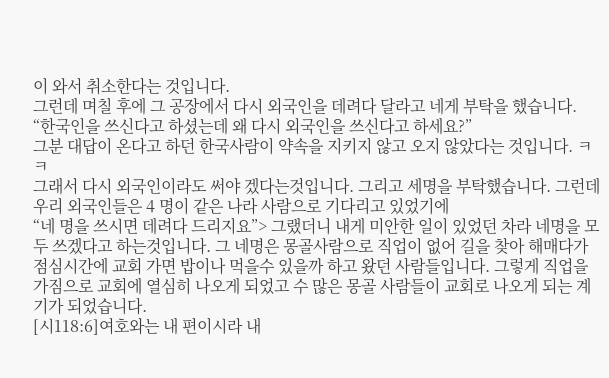이 와서 취소한다는 것입니다.
그런데 며칠 후에 그 공장에서 다시 외국인을 데려다 달라고 네게 부탁을 했습니다.
“한국인을 쓰신다고 하셨는데 왜 다시 외국인을 쓰신다고 하세요?”
그분 대답이 온다고 하던 한국사람이 약속을 지키지 않고 오지 않았다는 것입니다. ㅋㅋ
그래서 다시 외국인이라도 써야 겠다는것입니다. 그리고 세명을 부탁했습니다. 그런데 우리 외국인들은 4 명이 같은 나라 사람으로 기다리고 있었기에
“네 명을 쓰시면 데려다 드리지요”> 그랬더니 내게 미안한 일이 있었던 차라 네명을 모두 쓰겠다고 하는것입니다. 그 네명은 몽골사람으로 직업이 없어 길을 찾아 해매다가 점심시간에 교회 가면 밥이나 먹을수 있을까 하고 왔던 사람들입니다. 그렇게 직업을 가짐으로 교회에 열심히 나오게 되었고 수 많은 몽골 사람들이 교회로 나오게 되는 계기가 되었습니다.
[시118:6]여호와는 내 편이시라 내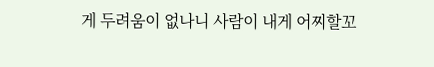게 두려움이 없나니 사람이 내게 어찌할꼬